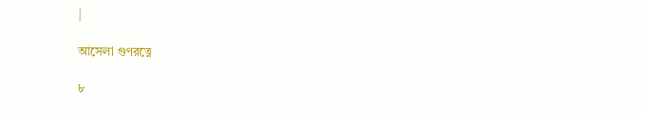|

আসেলা গুণরত্নে

৮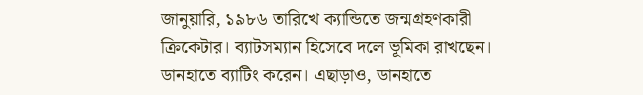জানুয়ারি, ১৯৮৬ তারিখে ক্যান্ডিতে জন্মগ্রহণকারী ক্রিকেটার। ব্যাটসম্যান হিসেবে দলে ভূমিকা রাখছেন। ডানহাতে ব্যাটিং করেন। এছাড়াও, ডানহাতে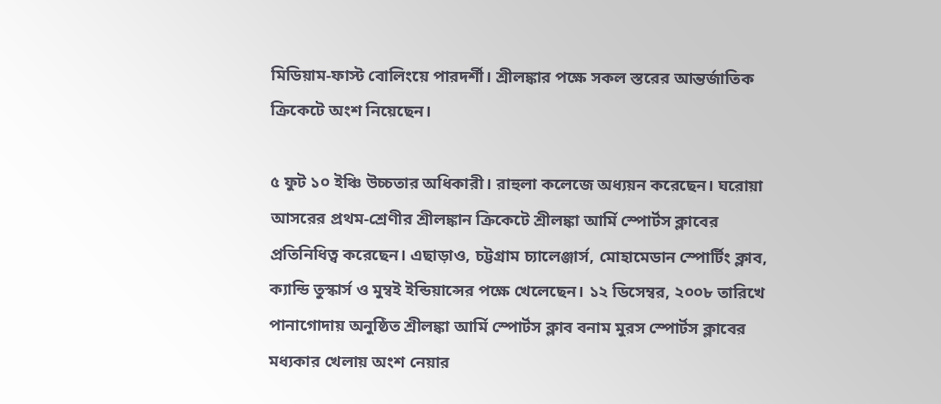মিডিয়াম-ফাস্ট বোলিংয়ে পারদর্শী। শ্রীলঙ্কার পক্ষে সকল স্তরের আন্তর্জাতিক ক্রিকেটে অংশ নিয়েছেন।

৫ ফুট ১০ ইঞ্চি উচ্চতার অধিকারী। রাহুলা কলেজে অধ্যয়ন করেছেন। ঘরোয়া আসরের প্রথম-শ্রেণীর শ্রীলঙ্কান ক্রিকেটে শ্রীলঙ্কা আর্মি স্পোর্টস ক্লাবের প্রতিনিধিত্ব করেছেন। এছাড়াও, চট্টগ্রাম চ্যালেঞ্জার্স, মোহামেডান স্পোর্টিং ক্লাব, ক্যান্ডি তুস্কার্স ও মুম্বই ইন্ডিয়ান্সের পক্ষে খেলেছেন। ১২ ডিসেম্বর, ২০০৮ তারিখে পানাগোদায় অনুষ্ঠিত শ্রীলঙ্কা আর্মি স্পোর্টস ক্লাব বনাম মুরস স্পোর্টস ক্লাবের মধ্যকার খেলায় অংশ নেয়ার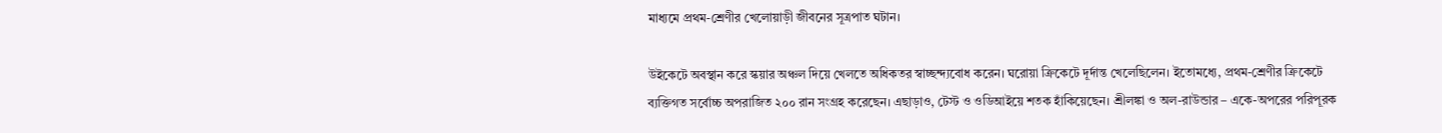মাধ্যমে প্রথম-শ্রেণীর খেলোয়াড়ী জীবনের সূত্রপাত ঘটান।

উইকেটে অবস্থান করে স্কয়ার অঞ্চল দিয়ে খেলতে অধিকতর স্বাচ্ছন্দ্যবোধ করেন। ঘরোয়া ক্রিকেটে দূর্দান্ত খেলেছিলেন। ইতোমধ্যে, প্রথম-শ্রেণীর ক্রিকেটে ব্যক্তিগত সর্বোচ্চ অপরাজিত ২০০ রান সংগ্রহ করেছেন। এছাড়াও, টেস্ট ও ওডিআইয়ে শতক হাঁকিয়েছেন। শ্রীলঙ্কা ও অল-রাউন্ডার – একে-অপরের পরিপূরক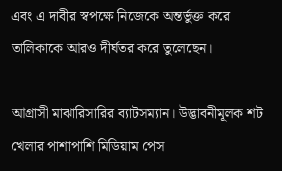এবং এ দাবীর স্বপক্ষে নিজেকে অন্তর্ভুক্ত করে তালিকাকে আরও দীর্ঘতর করে তুলেছেন।

আগ্রাসী মাঝারিসারির ব্যাটসম্যান। উদ্ভাবনীমূলক শট খেলার পাশাপাশি মিডিয়াম পেস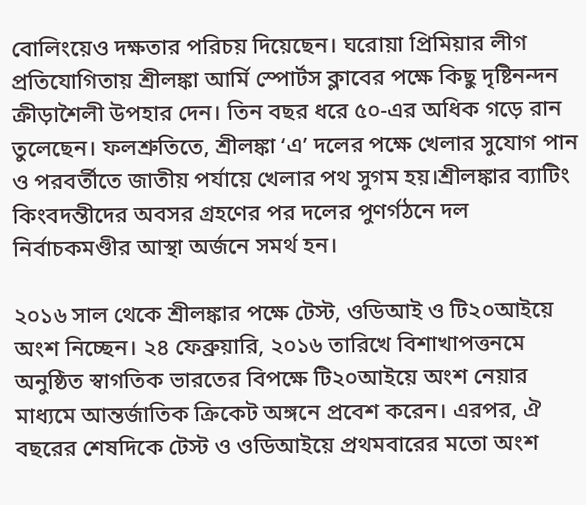বোলিংয়েও দক্ষতার পরিচয় দিয়েছেন। ঘরোয়া প্রিমিয়ার লীগ প্রতিযোগিতায় শ্রীলঙ্কা আর্মি স্পোর্টস ক্লাবের পক্ষে কিছু দৃষ্টিনন্দন ক্রীড়াশৈলী উপহার দেন। তিন বছর ধরে ৫০-এর অধিক গড়ে রান তুলেছেন। ফলশ্রুতিতে, শ্রীলঙ্কা ‘এ’ দলের পক্ষে খেলার সুযোগ পান ও পরবর্তীতে জাতীয় পর্যায়ে খেলার পথ সুগম হয়।শ্রীলঙ্কার ব্যাটিং কিংবদন্তীদের অবসর গ্রহণের পর দলের পুণর্গঠনে দল নির্বাচকমণ্ডীর আস্থা অর্জনে সমর্থ হন।

২০১৬ সাল থেকে শ্রীলঙ্কার পক্ষে টেস্ট, ওডিআই ও টি২০আইয়ে অংশ নিচ্ছেন। ২৪ ফেব্রুয়ারি, ২০১৬ তারিখে বিশাখাপত্তনমে অনুষ্ঠিত স্বাগতিক ভারতের বিপক্ষে টি২০আইয়ে অংশ নেয়ার মাধ্যমে আন্তর্জাতিক ক্রিকেট অঙ্গনে প্রবেশ করেন। এরপর, ঐ বছরের শেষদিকে টেস্ট ও ওডিআইয়ে প্রথমবারের মতো অংশ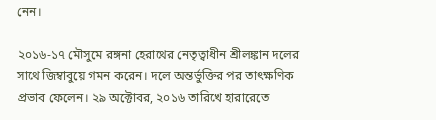নেন।

২০১৬-১৭ মৌসুমে রঙ্গনা হেরাথের নেতৃত্বাধীন শ্রীলঙ্কান দলের সাথে জিম্বাবুয়ে গমন করেন। দলে অন্তর্ভুক্তির পর তাৎক্ষণিক প্রভাব ফেলেন। ২৯ অক্টোবর, ২০১৬ তারিখে হারারেতে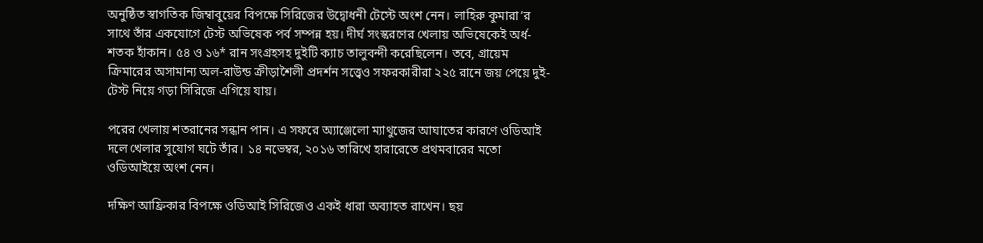অনুষ্ঠিত স্বাগতিক জিম্বাবুয়ের বিপক্ষে সিরিজের উদ্বোধনী টেস্টে অংশ নেন। লাহিরু কুমারা’র সাথে তাঁর একযোগে টেস্ট অভিষেক পর্ব সম্পন্ন হয়। দীর্ঘ সংস্করণের খেলায় অভিষেকেই অর্ধ-শতক হাঁকান। ৫৪ ও ১৬* রান সংগ্রহসহ দুইটি ক্যাচ তালুবন্দী করেছিলেন। তবে, গ্রায়েম ক্রিমারের অসামান্য অল-রাউন্ড ক্রীড়াশৈলী প্রদর্শন সত্ত্বেও সফরকারীরা ২২৫ রানে জয় পেয়ে দুই-টেস্ট নিয়ে গড়া সিরিজে এগিয়ে যায়।

পরের খেলায় শতরানের সন্ধান পান। এ সফরে অ্যাঞ্জেলো ম্যাথুজের আঘাতের কারণে ওডিআই দলে খেলার সুযোগ ঘটে তাঁর। ১৪ নভেম্বর, ২০১৬ তারিখে হারারেতে প্রথমবারের মতো ওডিআইয়ে অংশ নেন।

দক্ষিণ আফ্রিকার বিপক্ষে ওডিআই সিরিজেও একই ধারা অব্যাহত রাখেন। ছয়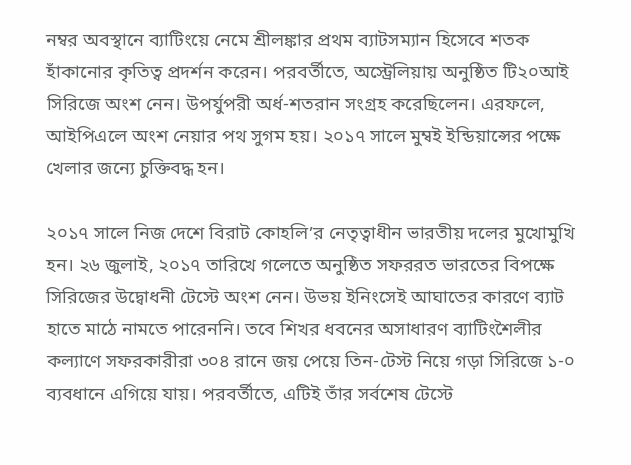নম্বর অবস্থানে ব্যাটিংয়ে নেমে শ্রীলঙ্কার প্রথম ব্যাটসম্যান হিসেবে শতক হাঁকানোর কৃতিত্ব প্রদর্শন করেন। পরবর্তীতে, অস্ট্রেলিয়ায় অনুষ্ঠিত টি২০আই সিরিজে অংশ নেন। উপর্যুপরী অর্ধ-শতরান সংগ্রহ করেছিলেন। এরফলে, আইপিএলে অংশ নেয়ার পথ সুগম হয়। ২০১৭ সালে মুম্বই ইন্ডিয়ান্সের পক্ষে খেলার জন্যে চুক্তিবদ্ধ হন।

২০১৭ সালে নিজ দেশে বিরাট কোহলি’র নেতৃত্বাধীন ভারতীয় দলের মুখোমুখি হন। ২৬ জুলাই, ২০১৭ তারিখে গলেতে অনুষ্ঠিত সফররত ভারতের বিপক্ষে সিরিজের উদ্বোধনী টেস্টে অংশ নেন। উভয় ইনিংসেই আঘাতের কারণে ব্যাট হাতে মাঠে নামতে পারেননি। তবে শিখর ধবনের অসাধারণ ব্যাটিংশৈলীর কল্যাণে সফরকারীরা ৩০৪ রানে জয় পেয়ে তিন-টেস্ট নিয়ে গড়া সিরিজে ১-০ ব্যবধানে এগিয়ে যায়। পরবর্তীতে, এটিই তাঁর সর্বশেষ টেস্টে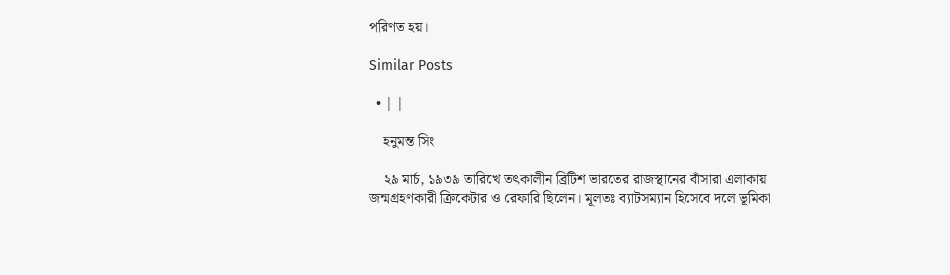পরিণত হয়।

Similar Posts

  • | |

    হনুমন্ত সিং

    ২৯ মার্চ, ১৯৩৯ তারিখে তৎকালীন ব্রিটিশ ভারতের রাজস্থানের বাঁসারা এলাকায় জন্মগ্রহণকারী ক্রিকেটার ও রেফারি ছিলেন। মূলতঃ ব্যাটসম্যান হিসেবে দলে ভূমিকা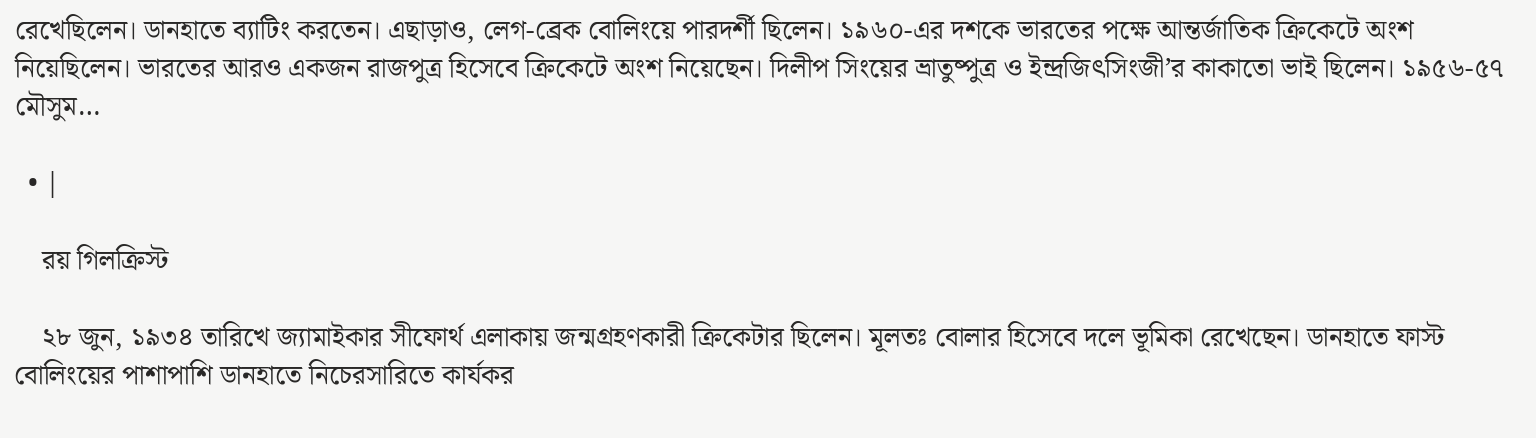রেখেছিলেন। ডানহাতে ব্যাটিং করতেন। এছাড়াও, লেগ-ব্রেক বোলিংয়ে পারদর্শী ছিলেন। ১৯৬০-এর দশকে ভারতের পক্ষে আন্তর্জাতিক ক্রিকেটে অংশ নিয়েছিলেন। ভারতের আরও একজন রাজপুত্র হিসেবে ক্রিকেটে অংশ নিয়েছেন। দিলীপ সিংয়ের ভ্রাতুষ্পুত্র ও ইন্দ্রজিৎসিংজী’র কাকাতো ভাই ছিলেন। ১৯৫৬-৫৭ মৌসুম…

  • |

    রয় গিলক্রিস্ট

    ২৮ জুন, ১৯৩৪ তারিখে জ্যামাইকার সীফোর্থ এলাকায় জন্মগ্রহণকারী ক্রিকেটার ছিলেন। মূলতঃ বোলার হিসেবে দলে ভূমিকা রেখেছেন। ডানহাতে ফাস্ট বোলিংয়ের পাশাপাশি ডানহাতে নিচেরসারিতে কার্যকর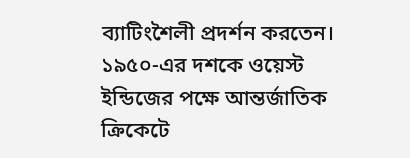ব্যাটিংশৈলী প্রদর্শন করতেন। ১৯৫০-এর দশকে ওয়েস্ট ইন্ডিজের পক্ষে আন্তর্জাতিক ক্রিকেটে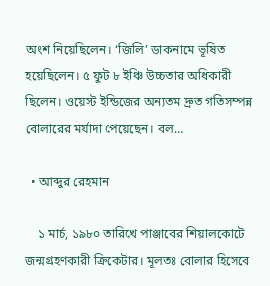অংশ নিয়েছিলেন। ‘জিলি’ ডাকনামে ভূষিত হয়েছিলেন। ৫ ফুট ৮ ইঞ্চি উচ্চতার অধিকারী ছিলেন। ওয়েস্ট ইন্ডিজের অন্যতম দ্রুত গতিসম্পন্ন বোলারের মর্যাদা পেয়েছেন। বল…

  • আব্দুর রেহমান

    ১ মার্চ, ১৯৮০ তারিখে পাঞ্জাবের শিয়ালকোটে জন্মগ্রহণকারী ক্রিকেটার। মূলতঃ বোলার হিসেবে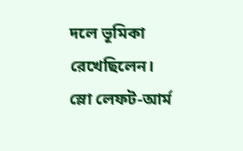দলে ভূমিকা রেখেছিলেন। স্লো লেফট-আর্ম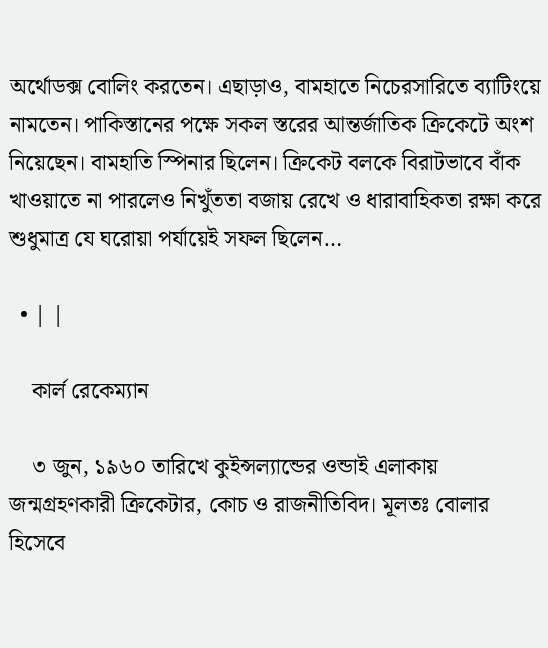অর্থোডক্স বোলিং করতেন। এছাড়াও, বামহাতে নিচেরসারিতে ব্যাটিংয়ে নামতেন। পাকিস্তানের পক্ষে সকল স্তরের আন্তর্জাতিক ক্রিকেটে অংশ নিয়েছেন। বামহাতি স্পিনার ছিলেন। ক্রিকেট বলকে বিরাটভাবে বাঁক খাওয়াতে না পারলেও নিখুঁততা বজায় রেখে ও ধারাবাহিকতা রক্ষা করে শুধুমাত্র যে ঘরোয়া পর্যায়েই সফল ছিলেন…

  • | |

    কার্ল রেকেম্যান

    ৩ জুন, ১৯৬০ তারিখে কুইন্সল্যান্ডের ওন্ডাই এলাকায় জন্মগ্রহণকারী ক্রিকেটার, কোচ ও রাজনীতিবিদ। মূলতঃ বোলার হিসেবে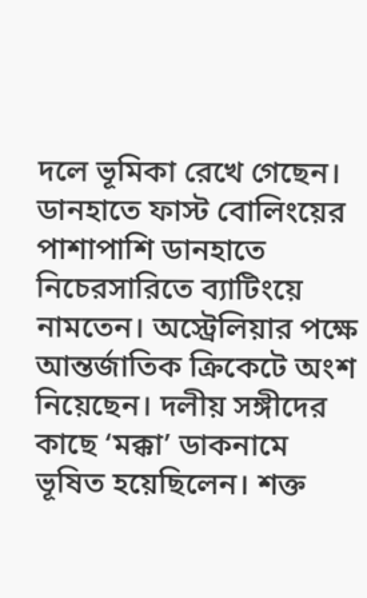দলে ভূমিকা রেখে গেছেন। ডানহাতে ফাস্ট বোলিংয়ের পাশাপাশি ডানহাতে নিচেরসারিতে ব্যাটিংয়ে নামতেন। অস্ট্রেলিয়ার পক্ষে আন্তর্জাতিক ক্রিকেটে অংশ নিয়েছেন। দলীয় সঙ্গীদের কাছে ‘মক্কা’ ডাকনামে ভূষিত হয়েছিলেন। শক্ত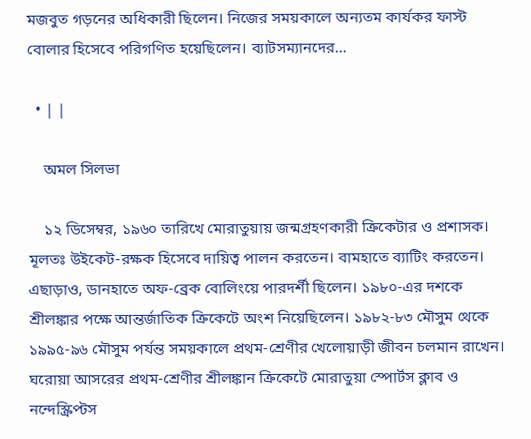মজবুত গড়নের অধিকারী ছিলেন। নিজের সময়কালে অন্যতম কার্যকর ফাস্ট বোলার হিসেবে পরিগণিত হয়েছিলেন। ব্যাটসম্যানদের…

  • | |

    অমল সিলভা

    ১২ ডিসেম্বর, ১৯৬০ তারিখে মোরাতুয়ায় জন্মগ্রহণকারী ক্রিকেটার ও প্রশাসক। মূলতঃ উইকেট-রক্ষক হিসেবে দায়িত্ব পালন করতেন। বামহাতে ব্যাটিং করতেন। এছাড়াও, ডানহাতে অফ-ব্রেক বোলিংয়ে পারদর্শী ছিলেন। ১৯৮০-এর দশকে শ্রীলঙ্কার পক্ষে আন্তর্জাতিক ক্রিকেটে অংশ নিয়েছিলেন। ১৯৮২-৮৩ মৌসুম থেকে ১৯৯৫-৯৬ মৌসুম পর্যন্ত সময়কালে প্রথম-শ্রেণীর খেলোয়াড়ী জীবন চলমান রাখেন। ঘরোয়া আসরের প্রথম-শ্রেণীর শ্রীলঙ্কান ক্রিকেটে মোরাতুয়া স্পোর্টস ক্লাব ও নন্দেস্ক্রিপ্টস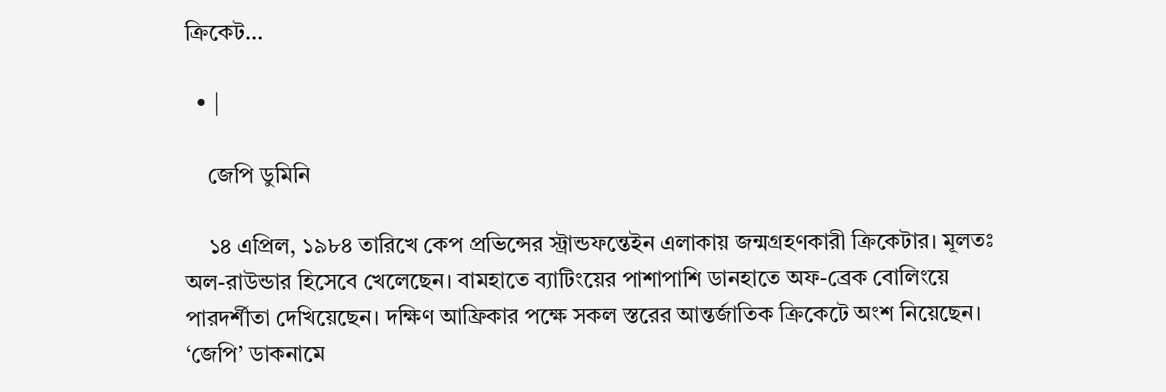ক্রিকেট…

  • |

    জেপি ডুমিনি

    ১৪ এপ্রিল, ১৯৮৪ তারিখে কেপ প্রভিন্সের স্ট্রান্ডফন্তেইন এলাকায় জন্মগ্রহণকারী ক্রিকেটার। মূলতঃ অল-রাউন্ডার হিসেবে খেলেছেন। বামহাতে ব্যাটিংয়ের পাশাপাশি ডানহাতে অফ-ব্রেক বোলিংয়ে পারদর্শীতা দেখিয়েছেন। দক্ষিণ আফ্রিকার পক্ষে সকল স্তরের আন্তর্জাতিক ক্রিকেটে অংশ নিয়েছেন। ‘জেপি’ ডাকনামে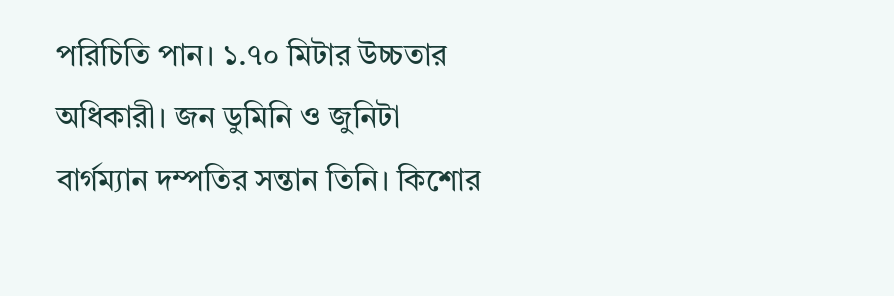পরিচিতি পান। ১.৭০ মিটার উচ্চতার অধিকারী। জন ডুমিনি ও জুনিটা বার্গম্যান দম্পতির সন্তান তিনি। কিশোর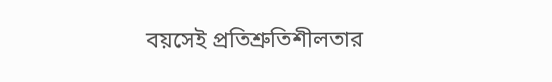বয়সেই প্রতিশ্রুতিশীলতার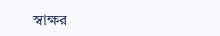স্বাক্ষর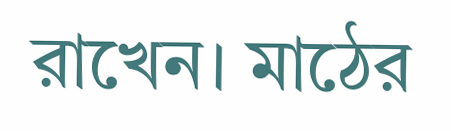রাখেন। মাঠের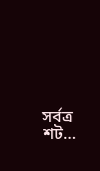সর্বত্র শট…